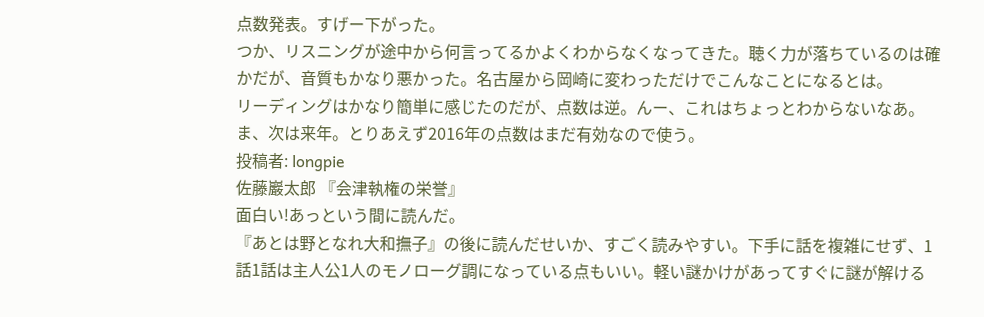点数発表。すげー下がった。
つか、リスニングが途中から何言ってるかよくわからなくなってきた。聴く力が落ちているのは確かだが、音質もかなり悪かった。名古屋から岡崎に変わっただけでこんなことになるとは。
リーディングはかなり簡単に感じたのだが、点数は逆。んー、これはちょっとわからないなあ。
ま、次は来年。とりあえず2016年の点数はまだ有効なので使う。
投稿者: longpie
佐藤巖太郎 『会津執権の栄誉』
面白い!あっという間に読んだ。
『あとは野となれ大和撫子』の後に読んだせいか、すごく読みやすい。下手に話を複雑にせず、1話1話は主人公1人のモノローグ調になっている点もいい。軽い謎かけがあってすぐに謎が解ける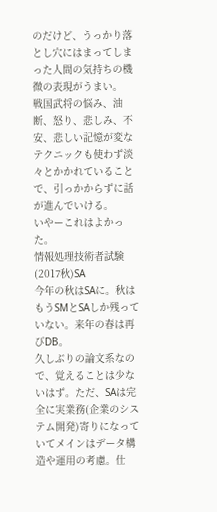のだけど、うっかり落とし穴にはまってしまった人間の気持ちの機微の表現がうまい。
戦国武将の悩み、油断、怒り、悲しみ、不安、悲しい記憶が変なテクニックも使わず淡々とかかれていることで、引っかからずに話が進んでいける。
いやーこれはよかった。
情報処理技術者試験 (2017秋)SA
今年の秋はSAに。秋はもうSMとSAしか残っていない。来年の春は再びDB。
久しぶりの論文系なので、覚えることは少ないはず。ただ、SAは完全に実業務(企業のシステム開発)寄りになっていてメインはデータ構造や運用の考慮。仕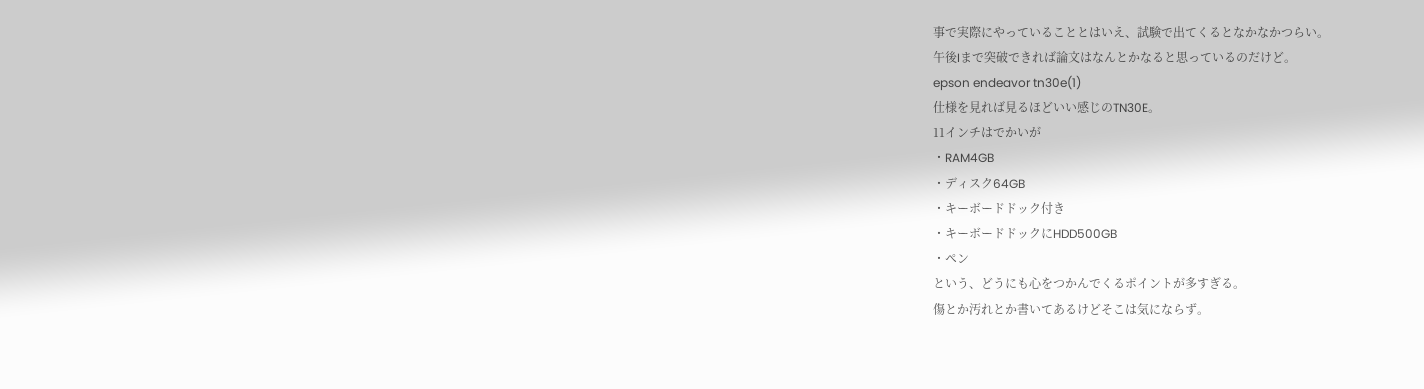事で実際にやっていることとはいえ、試験で出てくるとなかなかつらい。
午後Iまで突破できれば論文はなんとかなると思っているのだけど。
epson endeavor tn30e(1)
仕様を見れば見るほどいい感じのTN30E。
11インチはでかいが
・RAM4GB
・ディスク64GB
・キーボードドック付き
・キーボードドックにHDD500GB
・ペン
という、どうにも心をつかんでくるポイントが多すぎる。
傷とか汚れとか書いてあるけどそこは気にならず。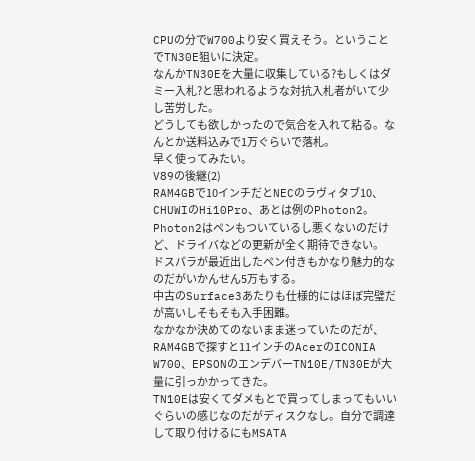CPUの分でW700より安く買えそう。ということでTN30E狙いに決定。
なんかTN30Eを大量に収集している?もしくはダミー入札?と思われるような対抗入札者がいて少し苦労した。
どうしても欲しかったので気合を入れて粘る。なんとか送料込みで1万ぐらいで落札。
早く使ってみたい。
V89の後継(2)
RAM4GBで10インチだとNECのラヴィタブ10、CHUWIのHi10Pro、あとは例のPhoton2。
Photon2はペンもついているし悪くないのだけど、ドライバなどの更新が全く期待できない。
ドスパラが最近出したペン付きもかなり魅力的なのだがいかんせん5万もする。
中古のSurface3あたりも仕様的にはほぼ完璧だが高いしそもそも入手困難。
なかなか決めてのないまま迷っていたのだが、RAM4GBで探すと11インチのAcerのICONIA W700、EPSONのエンデバーTN10E/TN30Eが大量に引っかかってきた。
TN10Eは安くてダメもとで買ってしまってもいいぐらいの感じなのだがディスクなし。自分で調達して取り付けるにもMSATA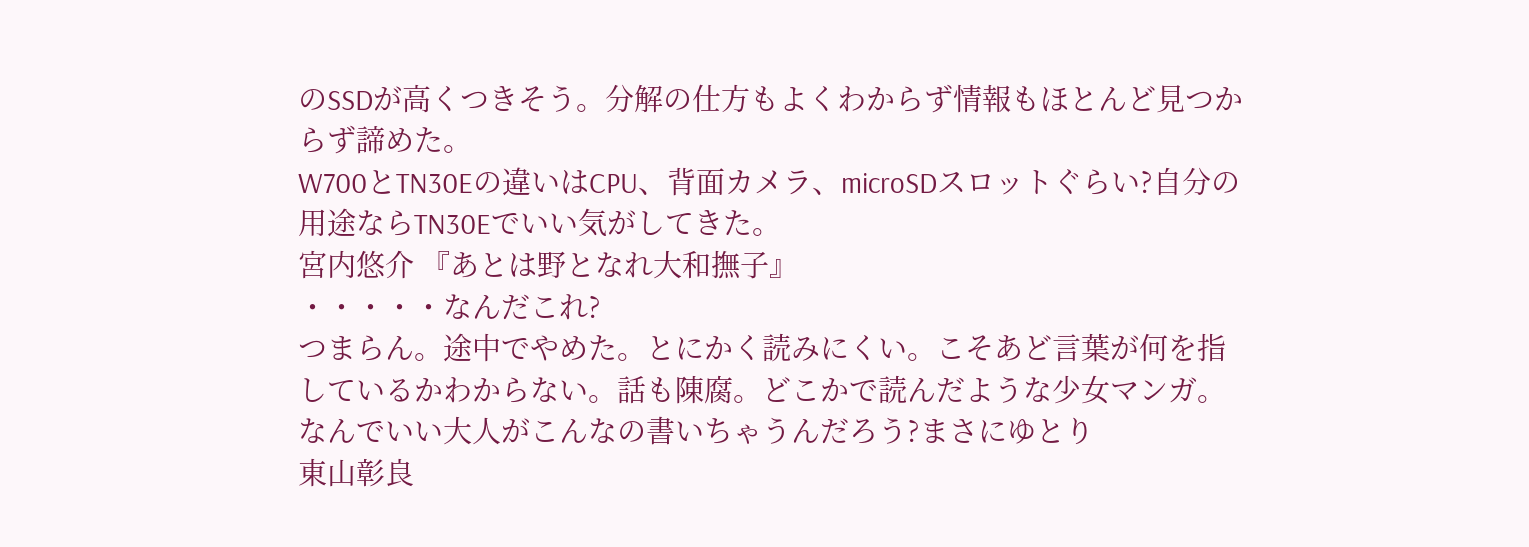のSSDが高くつきそう。分解の仕方もよくわからず情報もほとんど見つからず諦めた。
W700とTN30Eの違いはCPU、背面カメラ、microSDスロットぐらい?自分の用途ならTN30Eでいい気がしてきた。
宮内悠介 『あとは野となれ大和撫子』
・・・・・なんだこれ?
つまらん。途中でやめた。とにかく読みにくい。こそあど言葉が何を指しているかわからない。話も陳腐。どこかで読んだような少女マンガ。
なんでいい大人がこんなの書いちゃうんだろう?まさにゆとり
東山彰良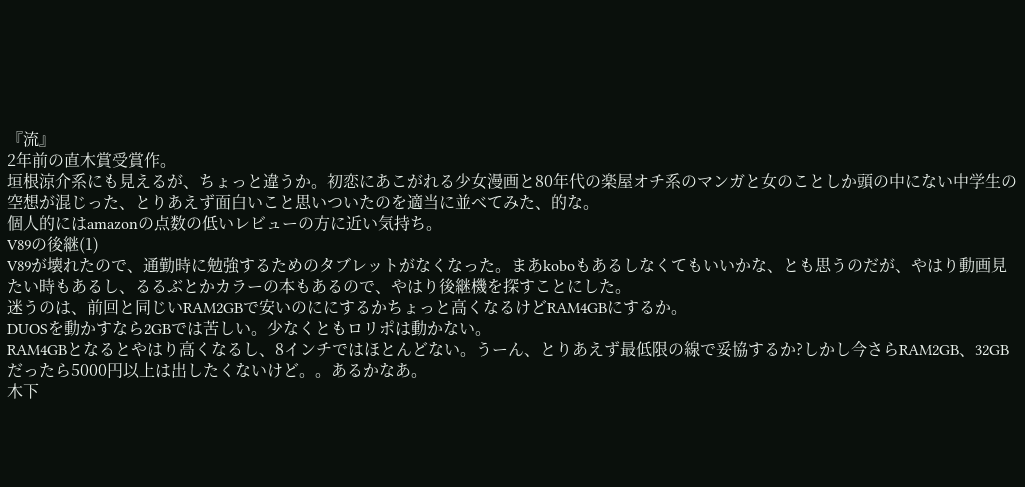『流』
2年前の直木賞受賞作。
垣根涼介系にも見えるが、ちょっと違うか。初恋にあこがれる少女漫画と80年代の楽屋オチ系のマンガと女のことしか頭の中にない中学生の空想が混じった、とりあえず面白いこと思いついたのを適当に並べてみた、的な。
個人的にはamazonの点数の低いレビューの方に近い気持ち。
V89の後継(1)
V89が壊れたので、通勤時に勉強するためのタブレットがなくなった。まあkoboもあるしなくてもいいかな、とも思うのだが、やはり動画見たい時もあるし、るるぶとかカラーの本もあるので、やはり後継機を探すことにした。
迷うのは、前回と同じいRAM2GBで安いのににするかちょっと高くなるけどRAM4GBにするか。
DUOSを動かすなら2GBでは苦しい。少なくともロリポは動かない。
RAM4GBとなるとやはり高くなるし、8インチではほとんどない。うーん、とりあえず最低限の線で妥協するか?しかし今さらRAM2GB、32GBだったら5000円以上は出したくないけど。。あるかなあ。
木下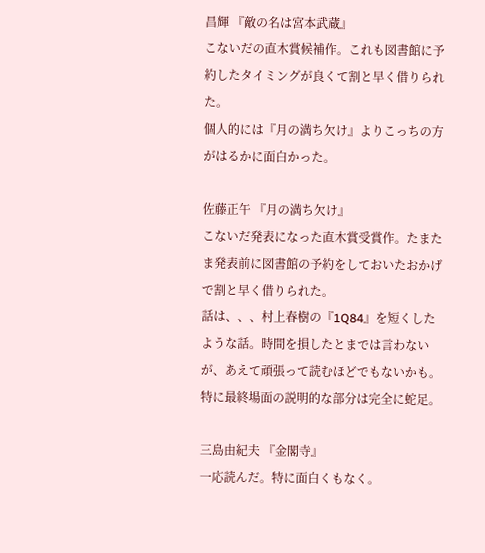昌輝 『敵の名は宮本武蔵』
こないだの直木賞候補作。これも図書館に予約したタイミングが良くて割と早く借りられた。
個人的には『月の満ち欠け』よりこっちの方がはるかに面白かった。

佐藤正午 『月の満ち欠け』
こないだ発表になった直木賞受賞作。たまたま発表前に図書館の予約をしておいたおかげで割と早く借りられた。
話は、、、村上春樹の『1Q84』を短くしたような話。時間を損したとまでは言わないが、あえて頑張って読むほどでもないかも。特に最終場面の説明的な部分は完全に蛇足。

三島由紀夫 『金閣寺』
一応読んだ。特に面白くもなく。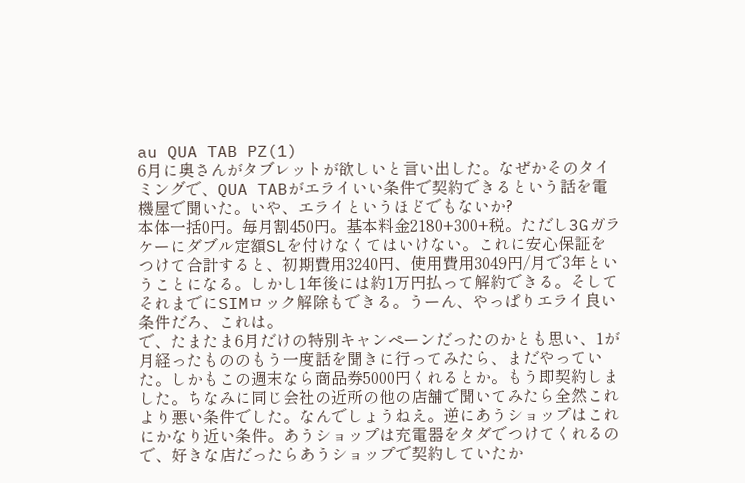au QUA TAB PZ(1)
6月に奥さんがタブレットが欲しいと言い出した。なぜかそのタイミングで、QUA TABがエライいい条件で契約できるという話を電機屋で聞いた。いや、エライというほどでもないか?
本体一括0円。毎月割450円。基本料金2180+300+税。ただし3Gガラケーにダブル定額SLを付けなくてはいけない。これに安心保証をつけて合計すると、初期費用3240円、使用費用3049円/月で3年ということになる。しかし1年後には約1万円払って解約できる。そしてそれまでにSIMロック解除もできる。うーん、やっぱりエライ良い条件だろ、これは。
で、たまたま6月だけの特別キャンペーンだったのかとも思い、1が月経ったもののもう一度話を聞きに行ってみたら、まだやっていた。しかもこの週末なら商品券5000円くれるとか。もう即契約しました。ちなみに同じ会社の近所の他の店舗で聞いてみたら全然これより悪い条件でした。なんでしょうねえ。逆にあうショップはこれにかなり近い条件。あうショップは充電器をタダでつけてくれるので、好きな店だったらあうショップで契約していたか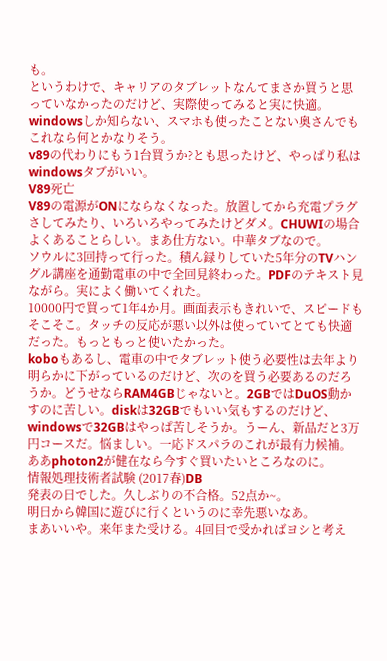も。
というわけで、キャリアのタブレットなんてまさか買うと思っていなかったのだけど、実際使ってみると実に快適。windowsしか知らない、スマホも使ったことない奥さんでもこれなら何とかなりそう。
v89の代わりにもう1台買うか?とも思ったけど、やっぱり私はwindowsタブがいい。
V89死亡
V89の電源がONにならなくなった。放置してから充電プラグさしてみたり、いろいろやってみたけどダメ。CHUWIの場合よくあることらしい。まあ仕方ない。中華タブなので。
ソウルに3回持って行った。積ん録りしていた5年分のTVハングル講座を通勤電車の中で全回見終わった。PDFのテキスト見ながら。実によく働いてくれた。
10000円で買って1年4か月。画面表示もきれいで、スピードもそこそこ。タッチの反応が悪い以外は使っていてとても快適だった。もっともっと使いたかった。
koboもあるし、電車の中でタブレット使う必要性は去年より明らかに下がっているのだけど、次のを買う必要あるのだろうか。どうせならRAM4GBじゃないと。2GBではDuOS動かすのに苦しい。diskは32GBでもいい気もするのだけど、windowsで32GBはやっぱ苦しそうか。うーん、新品だと3万円コースだ。悩ましい。一応ドスパラのこれが最有力候補。ああphoton2が健在なら今すぐ買いたいところなのに。
情報処理技術者試験 (2017春)DB
発表の日でした。久しぶりの不合格。52点か~。
明日から韓国に遊びに行くというのに幸先悪いなあ。
まあいいや。来年また受ける。4回目で受かればヨシと考え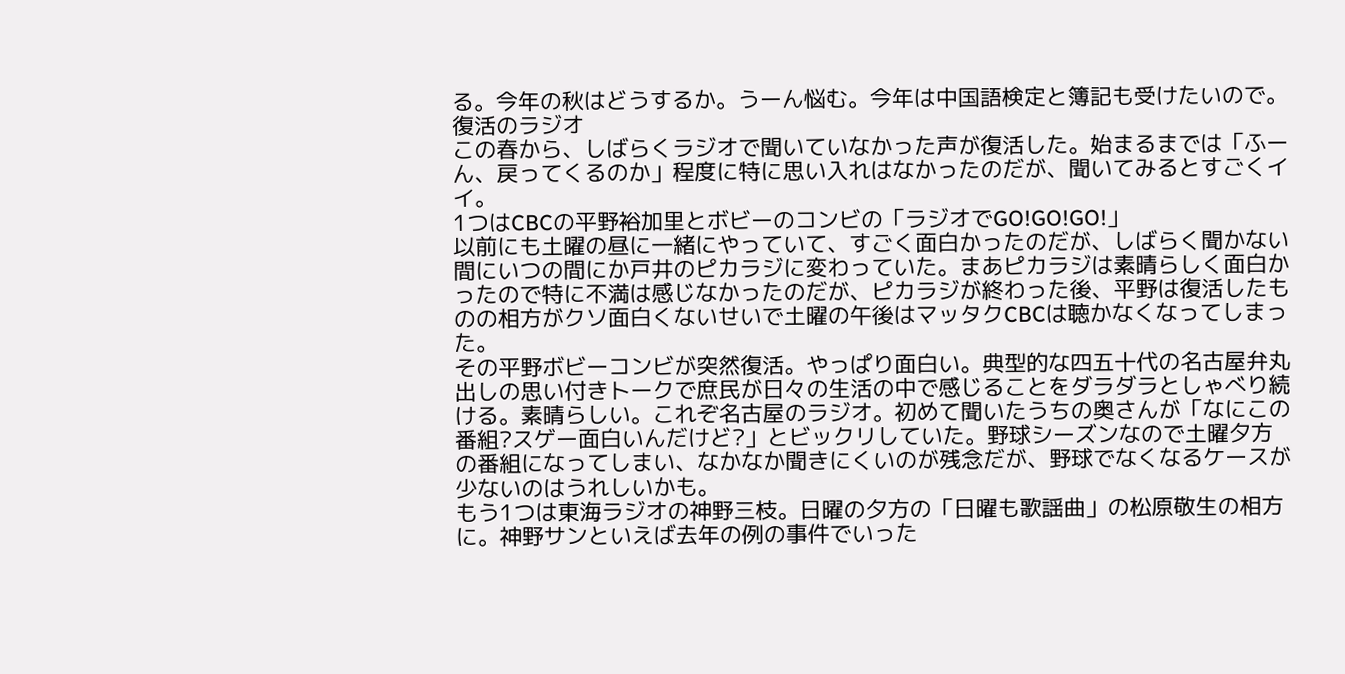る。今年の秋はどうするか。うーん悩む。今年は中国語検定と簿記も受けたいので。
復活のラジオ
この春から、しばらくラジオで聞いていなかった声が復活した。始まるまでは「ふーん、戻ってくるのか」程度に特に思い入れはなかったのだが、聞いてみるとすごくイイ。
1つはCBCの平野裕加里とボビーのコンビの「ラジオでGO!GO!GO!」
以前にも土曜の昼に一緒にやっていて、すごく面白かったのだが、しばらく聞かない間にいつの間にか戸井のピカラジに変わっていた。まあピカラジは素晴らしく面白かったので特に不満は感じなかったのだが、ピカラジが終わった後、平野は復活したものの相方がクソ面白くないせいで土曜の午後はマッタクCBCは聴かなくなってしまった。
その平野ボビーコンビが突然復活。やっぱり面白い。典型的な四五十代の名古屋弁丸出しの思い付きトークで庶民が日々の生活の中で感じることをダラダラとしゃべり続ける。素晴らしい。これぞ名古屋のラジオ。初めて聞いたうちの奥さんが「なにこの番組?スゲー面白いんだけど?」とビックリしていた。野球シーズンなので土曜夕方の番組になってしまい、なかなか聞きにくいのが残念だが、野球でなくなるケースが少ないのはうれしいかも。
もう1つは東海ラジオの神野三枝。日曜の夕方の「日曜も歌謡曲」の松原敬生の相方に。神野サンといえば去年の例の事件でいった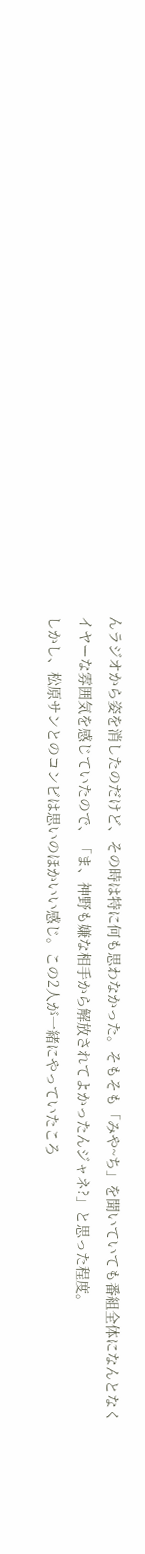んラジオから姿を消したのだけど、その時は特に何も思わなかった。そもそも「みや~ち」を聞いていても番組全体になんとなくイヤーな雰囲気を感じていたので、「ま、神野も嫌な相手から解放されてよかったんジャネ?」と思った程度。
しかし、松原サンとのコンビは思いのほかいい感じ。この2人が一緒にやっていたころ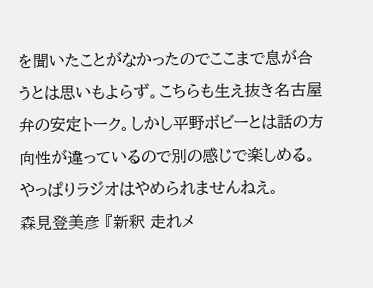を聞いたことがなかったのでここまで息が合うとは思いもよらず。こちらも生え抜き名古屋弁の安定トーク。しかし平野ボビーとは話の方向性が違っているので別の感じで楽しめる。
やっぱりラジオはやめられませんねえ。
森見登美彦 『新釈 走れメ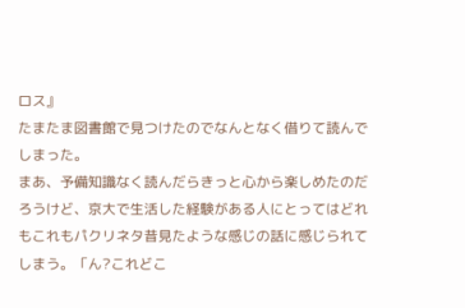ロス』
たまたま図書館で見つけたのでなんとなく借りて読んでしまった。
まあ、予備知識なく読んだらきっと心から楽しめたのだろうけど、京大で生活した経験がある人にとってはどれもこれもパクリネタ昔見たような感じの話に感じられてしまう。「ん?これどこ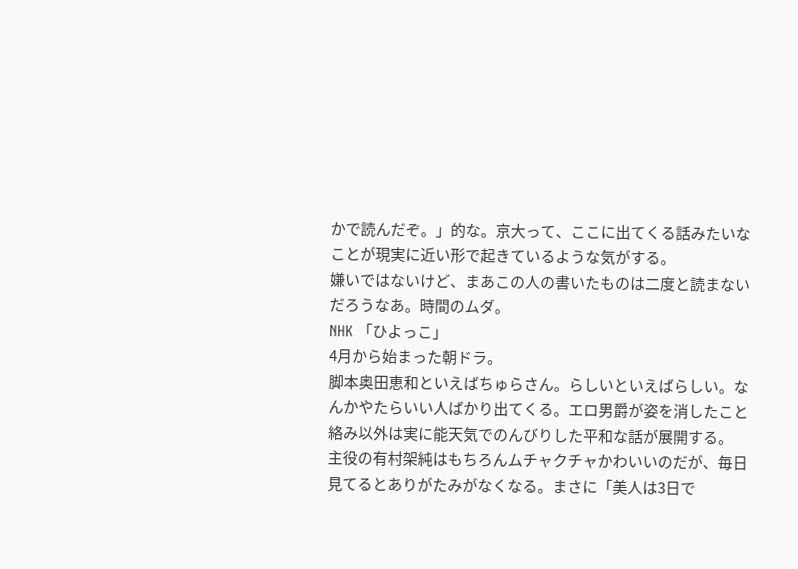かで読んだぞ。」的な。京大って、ここに出てくる話みたいなことが現実に近い形で起きているような気がする。
嫌いではないけど、まあこの人の書いたものは二度と読まないだろうなあ。時間のムダ。
NHK 「ひよっこ」
4月から始まった朝ドラ。
脚本奥田恵和といえばちゅらさん。らしいといえばらしい。なんかやたらいい人ばかり出てくる。エロ男爵が姿を消したこと絡み以外は実に能天気でのんびりした平和な話が展開する。
主役の有村架純はもちろんムチャクチャかわいいのだが、毎日見てるとありがたみがなくなる。まさに「美人は3日で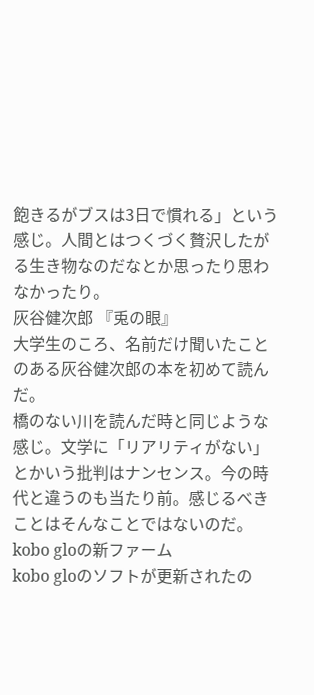飽きるがブスは3日で慣れる」という感じ。人間とはつくづく贅沢したがる生き物なのだなとか思ったり思わなかったり。
灰谷健次郎 『兎の眼』
大学生のころ、名前だけ聞いたことのある灰谷健次郎の本を初めて読んだ。
橋のない川を読んだ時と同じような感じ。文学に「リアリティがない」とかいう批判はナンセンス。今の時代と違うのも当たり前。感じるべきことはそんなことではないのだ。
kobo gloの新ファーム
kobo gloのソフトが更新されたの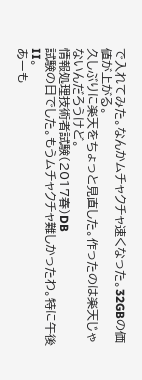で入れてみた。なんかムチャクチャ速くなった。32GBの価値が上がる。
久しぶりに楽天をちょっと見直した。作ったのは楽天じゃないんだろうけど。
情報処理技術者試験(2017春)DB
試験の日でした。もうムチャクチャ難しかったわ。特に午後II。
あーも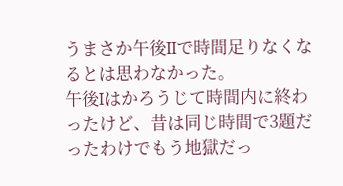うまさか午後IIで時間足りなくなるとは思わなかった。
午後Iはかろうじて時間内に終わったけど、昔は同じ時間で3題だったわけでもう地獄だっ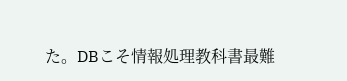た。DBこそ情報処理教科書最難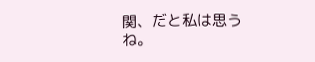関、だと私は思うね。